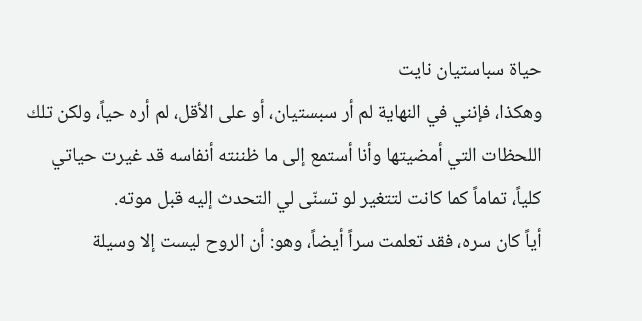حياة سباستيان نايت
وهكذا، فإنني في النهاية لم أر سبستيان، أو على الأقل، لم أره حياً، ولكن تلك اللحظات التي أمضيتها وأنا أستمع إلى ما ظننته أنفاسه قد غيرت حياتي كلياً، تماماً كما كانت لتتغير لو تسنّى لي التحدث إليه قبل موته.
أياً كان سره، فقد تعلمت سراً أيضاً، وهو: أن الروح ليست إلا وسيلة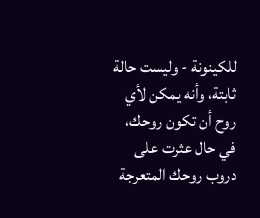للكينونة - وليست حالة ثابتة، وأنه يمكن لأي روح أن تكون روحك، في حال عثرت على دروب روحك المتعرجة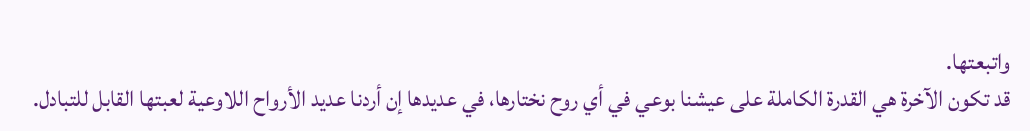واتبعتها.
قد تكون الآخرة هي القدرة الكاملة على عيشنا بوعي في أي روح نختارها، في عديدها إن أردنا عديد الأرواح اللاوعية لعبتها القابل للتبادل.